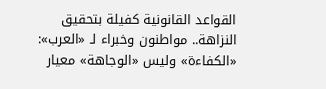القواعد القانونية كفيلة بتحقيق النزاهة.. مواطنون وخبراء لـ «العرب»: «الكفاءة» وليس «الوجاهة» معيار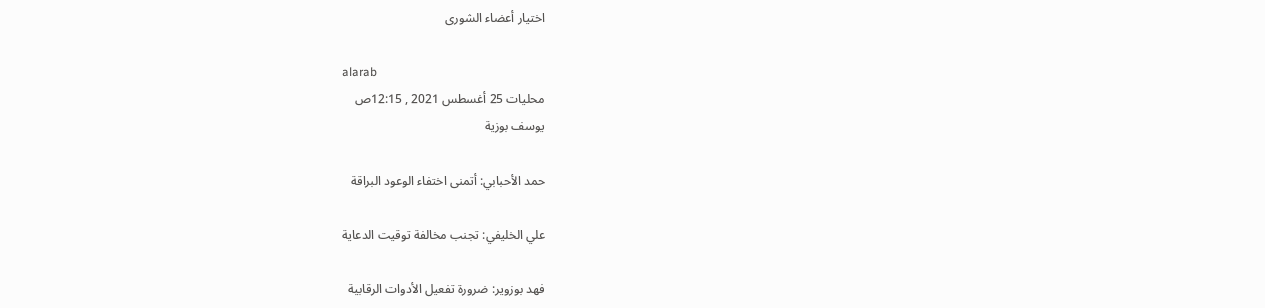اختيار أعضاء الشورى

alarab
محليات 25 أغسطس 2021 , 12:15ص
يوسف بوزية

حمد الأحبابي: أتمنى اختفاء الوعود البراقة

علي الخليفي: تجنب مخالفة توقيت الدعاية

فهد بوزوير: ضرورة تفعيل الأدوات الرقابية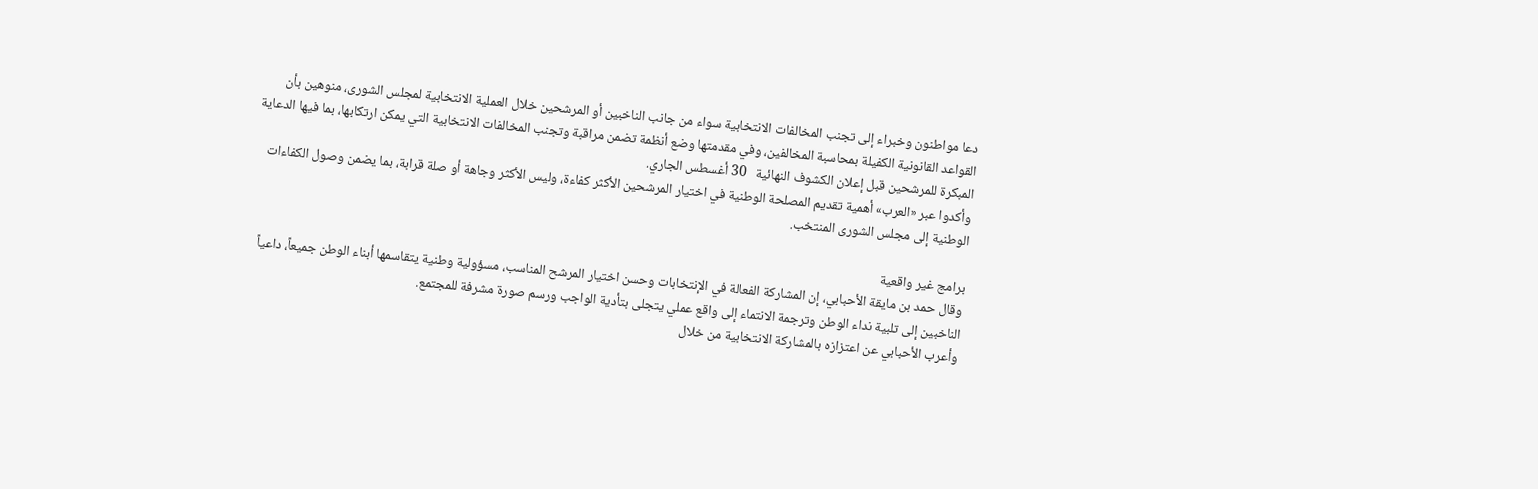دعا مواطنون وخبراء إلى تجنب المخالفات الانتخابية سواء من جانب الناخبين أو المرشحين خلال العملية الانتخابية لمجلس الشورى، منوهين بأن القواعد القانونية الكفيلة بمحاسبة المخالفين، وفي مقدمتها وضع أنظمة تضمن مراقبة وتجنب المخالفات الانتخابية التي يمكن ارتكابها، بما فيها الدعاية المبكرة للمرشحين قبل إعلان الكشوف النهائية   30 أغسطس الجاري.
وأكدوا عبر «العرب» أهمية تقديم المصلحة الوطنية في اختيار المرشحين الأكثر كفاءة، وليس الأكثر وجاهة أو صلة قرابة، بما يضمن وصول الكفاءات الوطنية إلى مجلس الشورى المنتخب.

برامج غير واقعية
وقال حمد بن مايقة الأحبابي، إن المشاركة الفعالة في الإنتخابات وحسن اختيار المرشح المناسب، مسؤولية وطنية يتقاسمها أبناء الوطن جميعاً، داعياً الناخبين إلى تلبية نداء الوطن وترجمة الانتماء إلى واقع عملي يتجلى بتأدية الواجب ورسم صورة مشرفة للمجتمع.
وأعرب الأحبابي عن اعتزازه بالمشاركة الانتخابية من خلال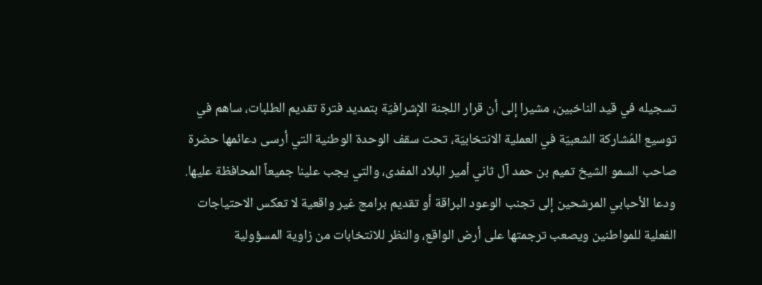تسجيله في قيد الناخبين، مشيرا إلى أن قرار اللجنة الإشرافيّة بتمديد فترة تقديم الطلبات، ساهم في توسيع المُشاركة الشعبيّة في العملية الانتخابيّة، تحت سقف الوحدة الوطنية التي أرسى دعائمها حضرة صاحب السمو الشيخ تميم بن حمد آل ثاني أمير البلاد المفدى، والتي يجب علينا جميعاً المحافظة عليها.
ودعا الأحبابي المرشحين إلى تجنب الوعود البراقة أو تقديم برامج غير واقعية لا تعكس الاحتياجات الفعلية للمواطنين ويصعب ترجمتها على أرض الواقع، والنظر للانتخابات من زاوية المسؤولية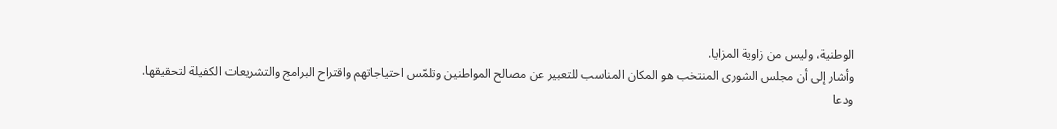الوطنية، وليس من زاوية المزايا.
وأشار إلى أن مجلس الشورى المنتخب هو المكان المناسب للتعبير عن مصالح المواطنين وتلمّس احتياجاتهم واقتراح البرامج والتشريعات الكفيلة لتحقيقها.
ودعا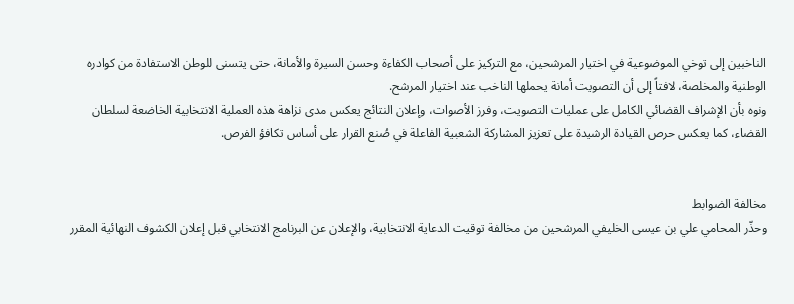الناخبين إلى توخي الموضوعية في اختيار المرشحين، مع التركيز على أصحاب الكفاءة وحسن السيرة والأمانة، حتى يتسنى للوطن الاستفادة من كوادره الوطنية والمخلصة، لافتاً إلى أن التصويت أمانة يحملها الناخب عند اختيار المرشح.
ونوه بأن الإشراف القضائي الكامل على عمليات التصويت، وفرز الأصوات، وإعلان النتائج يعكس مدى نزاهة هذه العملية الانتخابية الخاضعة لسلطان القضاء، كما يعكس حرص القيادة الرشيدة على تعزيز المشاركة الشعبية الفاعلة في صُنع القرار على أساس تكافؤ الفرص.


مخالفة الضوابط
وحذّر المحامي علي بن عيسى الخليفي المرشحين من مخالفة توقيت الدعاية الانتخابية، والإعلان عن البرنامج الانتخابي قبل إعلان الكشوف النهائية المقرر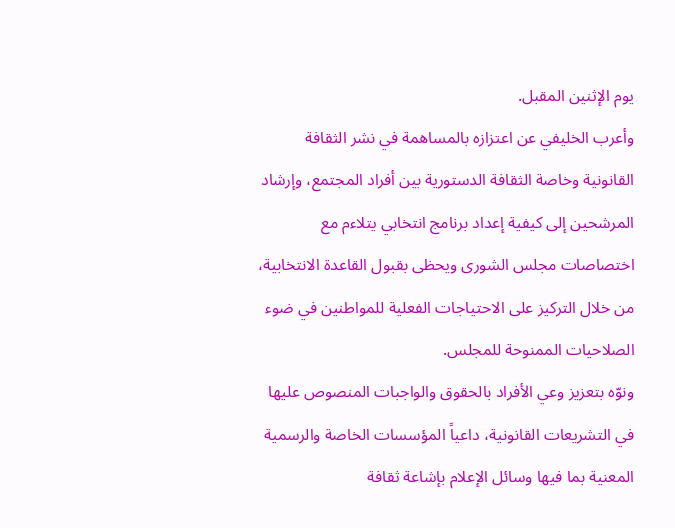يوم الإثنين المقبل.
وأعرب الخليفي عن اعتزازه بالمساهمة في نشر الثقافة القانونية وخاصة الثقافة الدستورية بين أفراد المجتمع، وإرشاد المرشحين إلى كيفية إعداد برنامج انتخابي يتلاءم مع اختصاصات مجلس الشورى ويحظى بقبول القاعدة الانتخابية، من خلال التركيز على الاحتياجات الفعلية للمواطنين في ضوء الصلاحيات الممنوحة للمجلس.
ونوّه بتعزيز وعي الأفراد بالحقوق والواجبات المنصوص عليها في التشريعات القانونية، داعياً المؤسسات الخاصة والرسمية المعنية بما فيها وسائل الإعلام بإشاعة ثقافة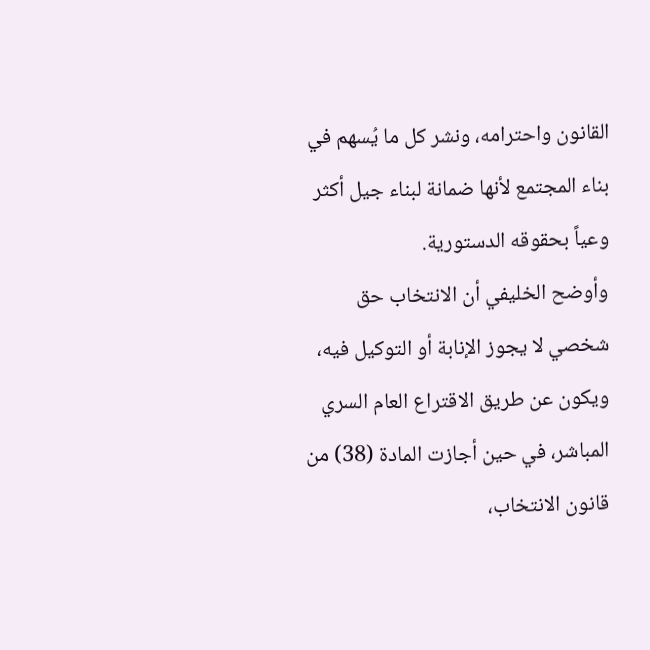القانون واحترامه، ونشر كل ما يُسهم في بناء المجتمع لأنها ضمانة لبناء جيل أكثر وعياً بحقوقه الدستورية.
وأوضح الخليفي أن الانتخاب حق شخصي لا يجوز الإنابة أو التوكيل فيه، ويكون عن طريق الاقتراع العام السري المباشر، في حين أجازت المادة (38) من قانون الانتخاب،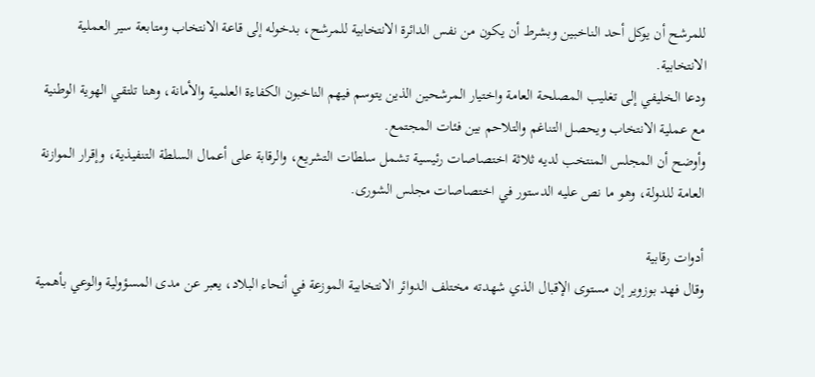للمرشح أن يوكل أحد الناخبين وبشرط أن يكون من نفس الدائرة الانتخابية للمرشح، بدخوله إلى قاعة الانتخاب ومتابعة سير العملية الانتخابية.
ودعا الخليفي إلى تغليب المصلحة العامة واختيار المرشحين الذين يتوسم فيهم الناخبون الكفاءة العلمية والأمانة، وهنا تلتقي الهوية الوطنية مع عملية الانتخاب ويحصل التناغم والتلاحم بين فئات المجتمع.
وأوضح أن المجلس المنتخب لديه ثلاثة اختصاصات رئيسية تشمل سلطات التشريع، والرقابة على أعمال السلطة التنفيذية، وإقرار الموازنة العامة للدولة، وهو ما نص عليه الدستور في اختصاصات مجلس الشورى.

أدوات رقابية
وقال فهد بوزوير إن مستوى الإقبال الذي شهدته مختلف الدوائر الانتخابية الموزعة في أنحاء البلاد، يعبر عن مدى المسؤولية والوعي بأهمية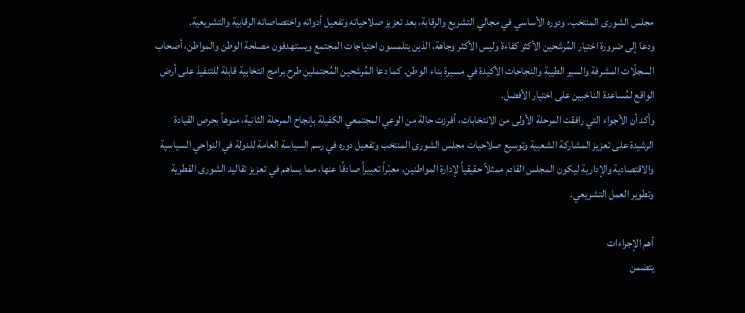مجلس الشورى المنتخب، ودوره الأساسي في مجالي التشريع والرقابة، بعد تعزيز صلاحياته وتفعيل أدواته واختصاصاته الرقابية والتشريعية.
ودعا إلى ضرورة اختيار المُرشحين الأكثر كفاءة وليس الأكثر وجاهة، الذين يتلمسون احتياجات المجتمع ويستهدفون مصلحة الوطن والمواطن، أصحاب السجلّات المشرفة والسير الطيبة والنجاحات الأكيدة في مسيرة بناء الوطن. كما دعا المُرشحين المُحتملين طرح برامج انتخابية قابلة للتنفيذ على أرض الواقع لمُساعدة الناخبين على اختيار الأفضل.
وأكد أن الأجواء التي رافقت المرحلة الأولى من الانتخابات، أفرزت حالة من الوعي المجتمعي الكفيلة بإنجاح المرحلة الثانية، منوهاً بحرص القيادة الرشيدة على تعزيز المشاركة الشعبية وتوسيع صلاحيات مجلس الشورى المنتخب وتفعيل دوره في رسم السياسة العامة للدولة في النواحي السياسية والاقتصادية والإدارية ليكون المجلس القادم ممثلاً حقيقياً لإدارة المواطنين، معبّراً تعبيراً صادقًا عنها، مما يساهم في تعزيز تقاليد الشورى القطرية وتطوير العمل التشريعي.

أهم الإجراءات
يتضمن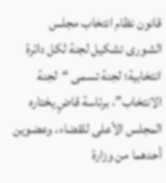قانون نظام انتخاب مجلس الشورى تشكيل لجنة لكل دائرة انتخابية؛ لجنة تسمى “لجنة الانتخاب”، برئاسة قاضٍ يختاره المجلس الأعلى للقضاء، وعضوين أحدهما من وزارة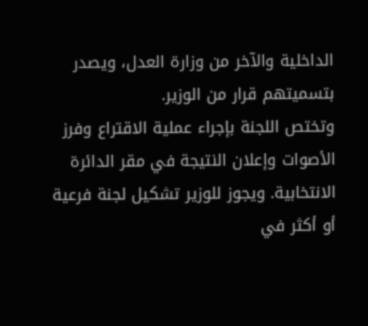الداخلية والآخر من وزارة العدل، ويصدر بتسميتهم قرار من الوزير.
وتختص اللجنة بإجراء عملية الاقتراع وفرز الأصوات وإعلان النتيجة في مقر الدائرة الانتخابية. ويجوز للوزير تشكيل لجنة فرعية أو أكثر في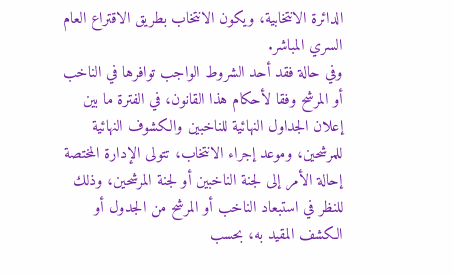الدائرة الانتخابية، ويكون الانتخاب بطريق الاقتراع العام السري المباشر.
وفي حالة فقد أحد الشروط الواجب توافرها في الناخب أو المرشح وفقا لأحكام هذا القانون، في الفترة ما بين إعلان الجداول النهائية للناخبين والكشوف النهائية للمرشحين، وموعد إجراء الانتخاب، تتولى الإدارة المختصة إحالة الأمر إلى لجنة الناخبين أو لجنة المرشحين، وذلك للنظر في استبعاد الناخب أو المرشح من الجدول أو الكشف المقيد به، بحسب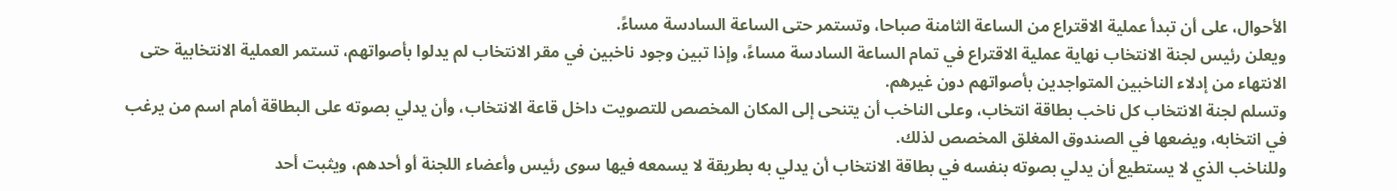الأحوال، على أن تبدأ عملية الاقتراع من الساعة الثامنة صباحا، وتستمر حتى الساعة السادسة مساءً.
ويعلن رئيس لجنة الانتخاب نهاية عملية الاقتراع في تمام الساعة السادسة مساءً، وإذا تبين وجود ناخبين في مقر الانتخاب لم يدلوا بأصواتهم، تستمر العملية الانتخابية حتى الانتهاء من إدلاء الناخبين المتواجدين بأصواتهم دون غيرهم.
وتسلم لجنة الانتخاب كل ناخب بطاقة انتخاب، وعلى الناخب أن يتنحى إلى المكان المخصص للتصويت داخل قاعة الانتخاب، وأن يدلي بصوته على البطاقة أمام اسم من يرغب في انتخابه، ويضعها في الصندوق المغلق المخصص لذلك.
وللناخب الذي لا يستطيع أن يدلي بصوته بنفسه في بطاقة الانتخاب أن يدلي به بطريقة لا يسمعه فيها سوى رئيس وأعضاء اللجنة أو أحدهم، ويثبت أحد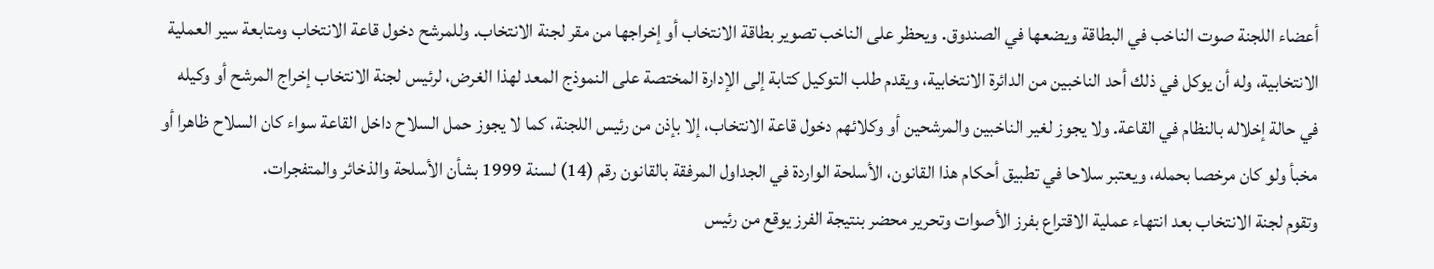أعضاء اللجنة صوت الناخب في البطاقة ويضعها في الصندوق. ويحظر على الناخب تصوير بطاقة الانتخاب أو إخراجها من مقر لجنة الانتخاب. وللمرشح دخول قاعة الانتخاب ومتابعة سير العملية الانتخابية، وله أن يوكل في ذلك أحد الناخبين من الدائرة الانتخابية، ويقدم طلب التوكيل كتابة إلى الإدارة المختصة على النموذج المعد لهذا الغرض، لرئيس لجنة الانتخاب إخراج المرشح أو وكيله في حالة إخلاله بالنظام في القاعة. ولا يجوز لغير الناخبين والمرشحين أو وكلائهم دخول قاعة الانتخاب، إلا بإذن من رئيس اللجنة، كما لا يجوز حمل السلاح داخل القاعة سواء كان السلاح ظاهرا أو مخبأ ولو كان مرخصا بحمله، ويعتبر سلاحا في تطبيق أحكام هذا القانون، الأسلحة الواردة في الجداول المرفقة بالقانون رقم (14) لسنة 1999 بشأن الأسلحة والذخائر والمتفجرات.
وتقوم لجنة الانتخاب بعد انتهاء عملية الاقتراع بفرز الأصوات وتحرير محضر بنتيجة الفرز يوقع من رئيس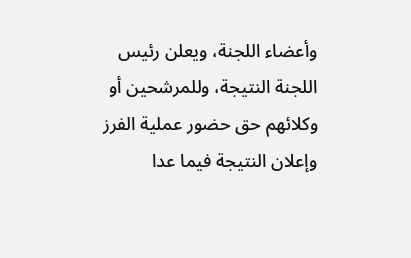وأعضاء اللجنة، ويعلن رئیس اللجنة النتيجة، وللمرشحين أو وكلائهم حق حضور عملية الفرز وإعلان النتيجة فيما عدا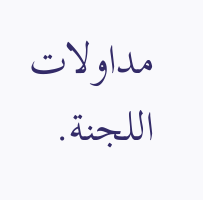مداولات اللجنة.